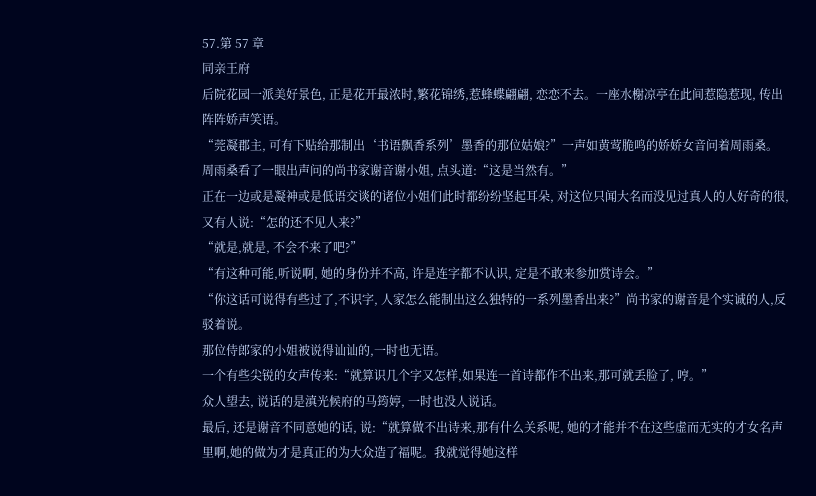57.第 57 章
同亲王府
后院花园一派美好景色, 正是花开最浓时,繁花锦绣,惹蜂蝶翩翩, 恋恋不去。一座水榭凉亭在此间惹隐惹现, 传出阵阵娇声笑语。
“莞凝郡主, 可有下贴给那制出‘书语飘香系列’墨香的那位姑娘?”一声如黄莺脆鸣的娇娇女音问着周雨桑。
周雨桑看了一眼出声问的尚书家谢音谢小姐, 点头道:“这是当然有。”
正在一边或是凝神或是低语交谈的诸位小姐们此时都纷纷坚起耳朵, 对这位只闻大名而没见过真人的人好奇的很,又有人说:“怎的还不见人来?”
“就是,就是, 不会不来了吧?”
“有这种可能,听说啊, 她的身份并不高, 许是连字都不认识, 定是不敢来参加赏诗会。”
“你这话可说得有些过了,不识字, 人家怎么能制出这么独特的一系列墨香出来?”尚书家的谢音是个实诚的人,反驳着说。
那位侍郎家的小姐被说得讪讪的,一时也无语。
一个有些尖锐的女声传来:“就算识几个字又怎样,如果连一首诗都作不出来,那可就丢脸了, 哼。”
众人望去, 说话的是滇光候府的马筠婷, 一时也没人说话。
最后, 还是谢音不同意她的话, 说:“就算做不出诗来,那有什么关系呢, 她的才能并不在这些虚而无实的才女名声里啊,她的做为才是真正的为大众造了福呢。我就觉得她这样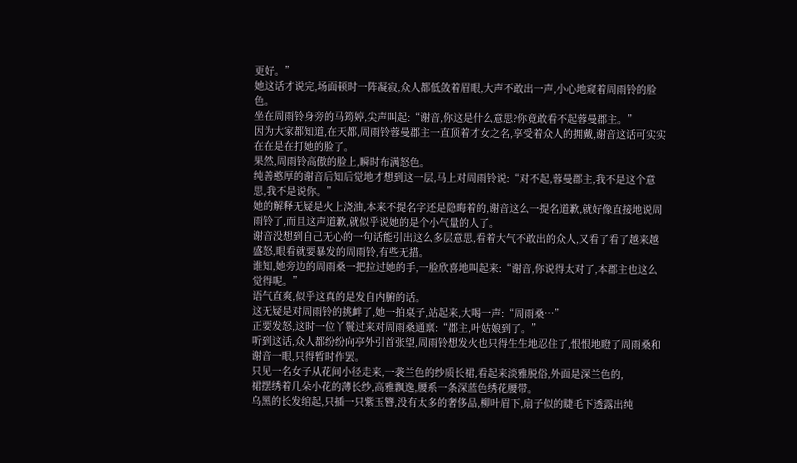更好。”
她这话才说完,场面顿时一阵凝寂,众人都低敛着眉眼,大声不敢出一声,小心地窥着周雨铃的脸色。
坐在周雨铃身旁的马筠婷,尖声叫起:“谢音,你这是什么意思?你竟敢看不起蓉曼郡主。”
因为大家都知道,在天都,周雨铃蓉曼郡主一直顶着才女之名,享受着众人的拥戴,谢音这话可实实在在是在打她的脸了。
果然,周雨铃高傲的脸上,瞬时布满怒色。
纯善憨厚的谢音后知后觉地才想到这一层,马上对周雨铃说:“对不起,蓉曼郡主,我不是这个意思,我不是说你。”
她的解释无疑是火上浇油,本来不提名字还是隐晦着的,谢音这么一提名道歉,就好像直接地说周雨铃了,而且这声道歉,就似乎说她的是个小气量的人了。
谢音没想到自己无心的一句话能引出这么多层意思,看着大气不敢出的众人,又看了看了越来越盛怒,眼看就要暴发的周雨铃,有些无措。
谁知,她旁边的周雨桑一把拉过她的手,一脸欣喜地叫起来:“谢音,你说得太对了,本郡主也这么觉得呢。”
语气直爽,似乎这真的是发自内腑的话。
这无疑是对周雨铃的挑衅了,她一拍桌子,站起来,大喝一声:“周雨桑…”
正要发怒,这时一位丫鬟过来对周雨桑通禀:“郡主,叶姑娘到了。”
听到这话,众人都纷纷向亭外引首张望,周雨铃想发火也只得生生地忍住了,恨恨地瞪了周雨桑和谢音一眼,只得暂时作罢。
只见一名女子从花间小径走来,一袭兰色的纱质长裙,看起来淡雅脱俗,外面是深兰色的,
裙摆绣着几朵小花的薄长纱,高雅飘逸,腰系一条深蓝色绣花腰带。
乌黑的长发绾起,只插一只紫玉簪,没有太多的奢侈品,柳叶眉下,扇子似的睫毛下透露出纯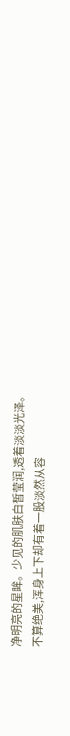净明亮的星眸。少见的肌肤白皙莹润,透着淡淡光泽。
不算绝美,浑身上下却有着一股淡然从容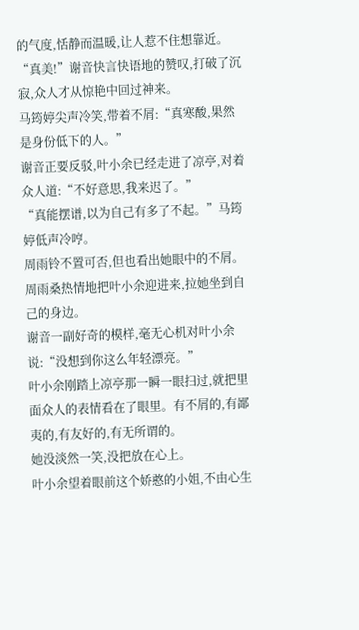的气度,恬静而温暖,让人惹不住想靠近。
“真美!”谢音快言快语地的赞叹,打破了沉寂,众人才从惊艳中回过神来。
马筠婷尖声冷笑,带着不屑:“真寒酸,果然是身份低下的人。”
谢音正要反驳,叶小余已经走进了凉亭,对着众人道:“不好意思,我来迟了。”
“真能摆谱,以为自己有多了不起。”马筠婷低声冷哼。
周雨铃不置可否,但也看出她眼中的不屑。
周雨桑热情地把叶小余迎进来,拉她坐到自己的身边。
谢音一副好奇的模样,毫无心机对叶小余说:“没想到你这么年轻漂亮。”
叶小余刚踏上凉亭那一瞬一眼扫过,就把里面众人的表情看在了眼里。有不屑的,有鄙夷的,有友好的,有无所谓的。
她没淡然一笑,没把放在心上。
叶小余望着眼前这个娇憨的小姐,不由心生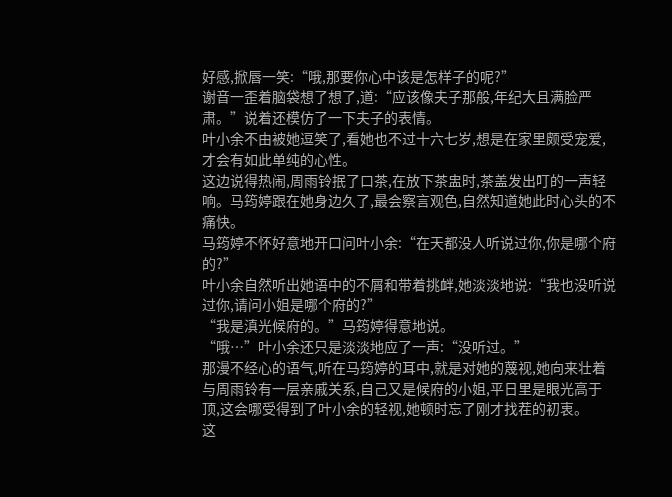好感,掀唇一笑:“哦,那要你心中该是怎样子的呢?”
谢音一歪着脑袋想了想了,道:“应该像夫子那般,年纪大且满脸严肃。”说着还模仿了一下夫子的表情。
叶小余不由被她逗笑了,看她也不过十六七岁,想是在家里颇受宠爱,才会有如此单纯的心性。
这边说得热闹,周雨铃抿了口茶,在放下茶盅时,茶盖发出叮的一声轻响。马筠婷跟在她身边久了,最会察言观色,自然知道她此时心头的不痛快。
马筠婷不怀好意地开口问叶小余:“在天都没人听说过你,你是哪个府的?”
叶小余自然听出她语中的不屑和带着挑衅,她淡淡地说:“我也没听说过你,请问小姐是哪个府的?”
“我是滇光候府的。”马筠婷得意地说。
“哦…”叶小余还只是淡淡地应了一声:“没听过。”
那漫不经心的语气,听在马筠婷的耳中,就是对她的蔑视,她向来壮着与周雨铃有一层亲戚关系,自己又是候府的小姐,平日里是眼光高于顶,这会哪受得到了叶小余的轻视,她顿时忘了刚才找茬的初衷。
这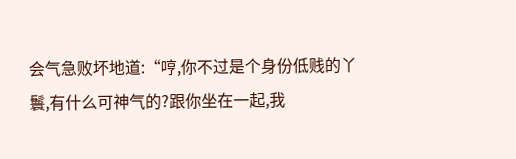会气急败坏地道:“哼,你不过是个身份低贱的丫鬟,有什么可神气的?跟你坐在一起,我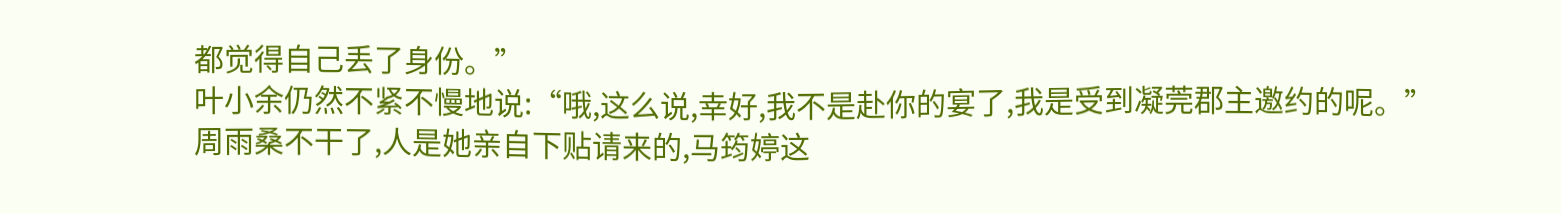都觉得自己丢了身份。”
叶小余仍然不紧不慢地说:“哦,这么说,幸好,我不是赴你的宴了,我是受到凝莞郡主邀约的呢。”
周雨桑不干了,人是她亲自下贴请来的,马筠婷这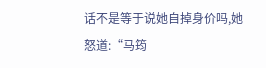话不是等于说她自掉身价吗,她怒道:“马筠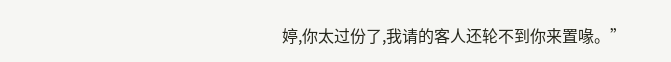婷,你太过份了,我请的客人还轮不到你来置喙。”